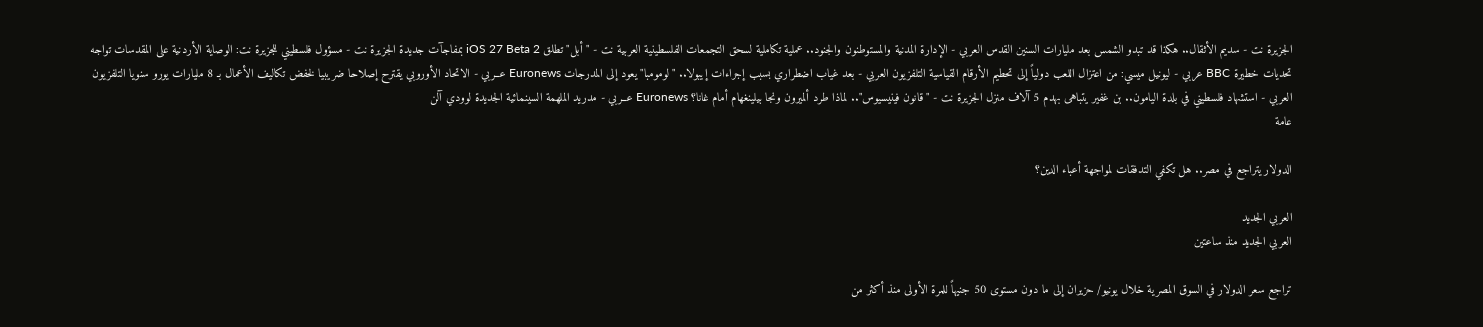الجزيرة نت - سديم الأثقال.. هكذا قد تبدو الشمس بعد مليارات السنين القدس العربي - الإدارة المدنية والمستوطنون والجنود.. عملية تكاملية لسحق التجمعات الفلسطينية العربية نت - "أبل" تطلق iOS 27 Beta 2 بمفاجآت جديدة الجزيرة نت - مسؤول فلسطيني للجزيرة نت: الوصاية الأردنية على المقدسات تواجه تحديات خطيرة BBC عربي - ليونيل ميسي: من اعتزال اللعب دولياً إلى تحطيم الأرقام القياسية التلفزيون العربي - بعد غياب اضطراري بسبب إجراءات إيبولا.. "لومومبا" يعود إلى المدرجات Euronews عــربي - الاتحاد الأوروبي يقترح إصلاحا ضريبيا لخفض تكاليف الأعمال بـ 8 مليارات يورو سنويا التلفزيون العربي - استشهاد فلسطيني في بلدة اليامون.. بن غفير يتباهى بهدم 5 آلاف منزل الجزيرة نت - "قانون فينيسيوس".. لماذا طرد ألميرون ونجا بيلينغهام أمام غانا؟ Euronews عــربي - مدريد الملهمة السينمائية الجديدة لوودي آلن
عامة

الدولار يتراجع في مصر.. هل تكفي التدفقات لمواجهة أعباء الدين؟

العربي الجديد
العربي الجديد منذ ساعتين

تراجع سعر الدولار في السوق المصرية خلال يونيو/ حزيران إلى ما دون مستوى 50 جنيهاً للمرة الأولى منذ أكثر من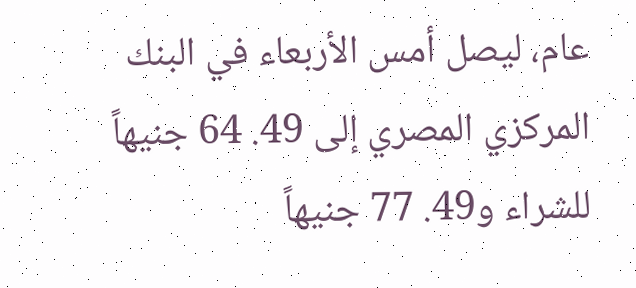عام، ليصل أمس الأربعاء في البنك المركزي المصري إلى 49. 64 جنيهاً للشراء و49. 77 جنيهاً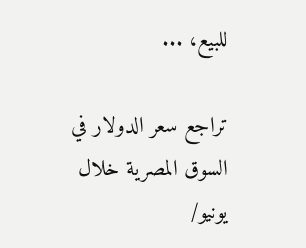للبيع، ...

تراجع سعر الدولار في السوق المصرية خلال يونيو/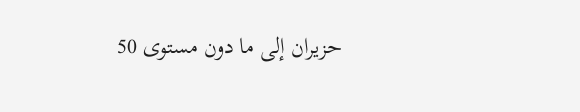حزيران إلى ما دون مستوى 50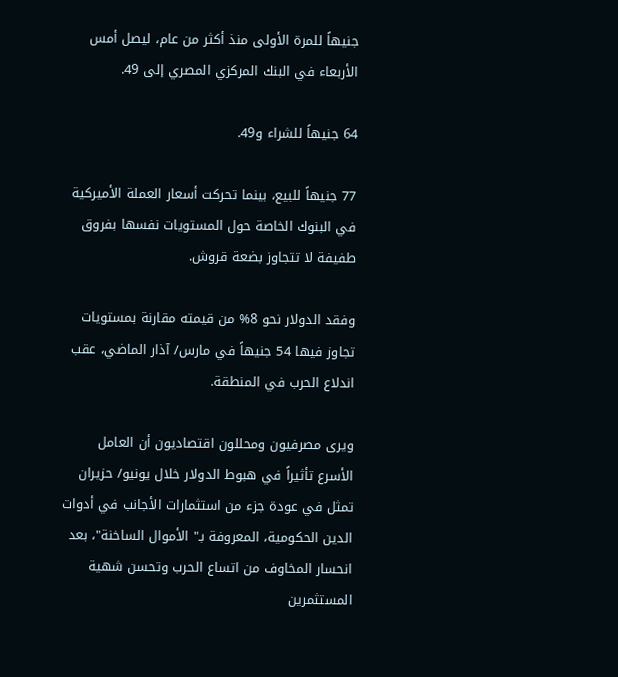جنيهاً للمرة الأولى منذ أكثر من عام، ليصل أمس الأربعاء في البنك المركزي المصري إلى 49.

64 جنيهاً للشراء و49.

77 جنيهاً للبيع، بينما تحركت أسعار العملة الأميركية في البنوك الخاصة حول المستويات نفسها بفروق طفيفة لا تتجاوز بضعة قروش.

وفقد الدولار نحو 8% من قيمته مقارنة بمستويات تجاوز فيها 54 جنيهاً في مارس/ آذار الماضي، عقب اندلاع الحرب في المنطقة.

ويرى مصرفيون ومحللون اقتصاديون أن العامل الأسرع تأثيراً في هبوط الدولار خلال يونيو/ حزيران تمثل في عودة جزء من استثمارات الأجانب في أدوات الدين الحكومية، المعروفة بـ" الأموال الساخنة"، بعد انحسار المخاوف من اتساع الحرب وتحسن شهية المستثمرين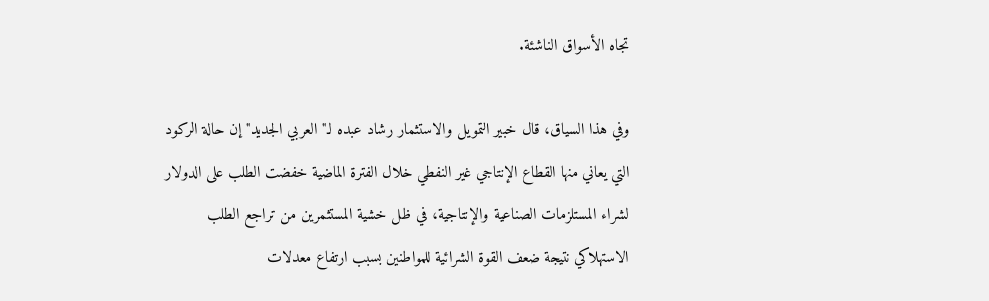تجاه الأسواق الناشئة.

وفي هذا السياق، قال خبير التمويل والاستثمار رشاد عبده لـ" العربي الجديد" إن حالة الركود التي يعاني منها القطاع الإنتاجي غير النفطي خلال الفترة الماضية خفضت الطلب على الدولار لشراء المستلزمات الصناعية والإنتاجية، في ظل خشية المستثمرين من تراجع الطلب الاستهلاكي نتيجة ضعف القوة الشرائية للمواطنين بسبب ارتفاع معدلات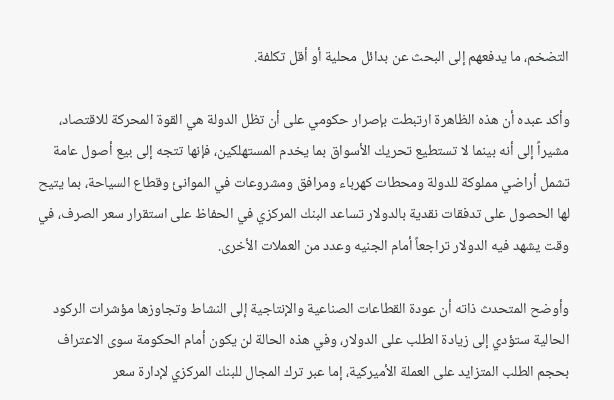التضخم، ما يدفعهم إلى البحث عن بدائل محلية أو أقل تكلفة.

وأكد عبده أن هذه الظاهرة ارتبطت بإصرار حكومي على أن تظل الدولة هي القوة المحركة للاقتصاد، مشيراً إلى أنه بينما لا تستطيع تحريك الأسواق بما يخدم المستهلكين، فإنها تتجه إلى بيع أصول عامة تشمل أراضي مملوكة للدولة ومحطات كهرباء ومرافق ومشروعات في الموانئ وقطاع السياحة، بما يتيح لها الحصول على تدفقات نقدية بالدولار تساعد البنك المركزي في الحفاظ على استقرار سعر الصرف، في وقت يشهد فيه الدولار تراجعاً أمام الجنيه وعدد من العملات الأخرى.

وأوضح المتحدث ذاته أن عودة القطاعات الصناعية والإنتاجية إلى النشاط وتجاوزها مؤشرات الركود الحالية ستؤدي إلى زيادة الطلب على الدولار، وفي هذه الحالة لن يكون أمام الحكومة سوى الاعتراف بحجم الطلب المتزايد على العملة الأميركية، إما عبر ترك المجال للبنك المركزي لإدارة سعر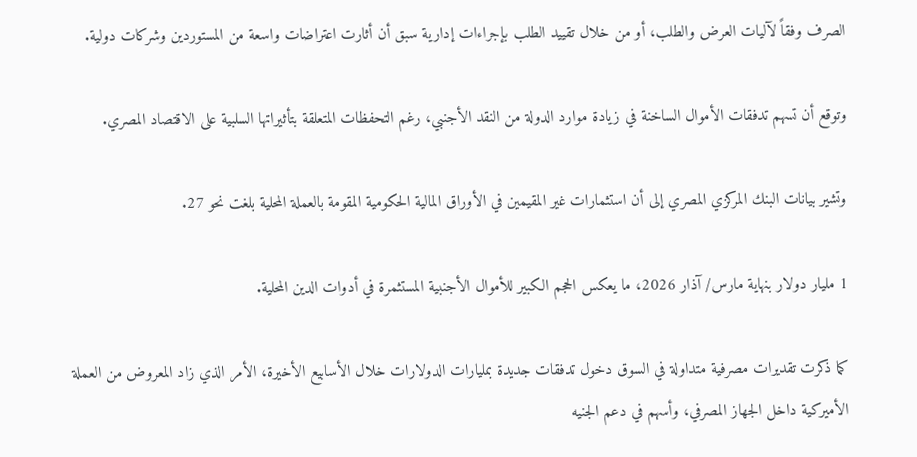الصرف وفقاً لآليات العرض والطلب، أو من خلال تقييد الطلب بإجراءات إدارية سبق أن أثارت اعتراضات واسعة من المستوردين وشركات دولية.

وتوقع أن تسهم تدفقات الأموال الساخنة في زيادة موارد الدولة من النقد الأجنبي، رغم التحفظات المتعلقة بتأثيراتها السلبية على الاقتصاد المصري.

وتشير بيانات البنك المركزي المصري إلى أن استثمارات غير المقيمين في الأوراق المالية الحكومية المقومة بالعملة المحلية بلغت نحو 27.

1 مليار دولار بنهاية مارس/ آذار 2026، ما يعكس الحجم الكبير للأموال الأجنبية المستثمرة في أدوات الدين المحلية.

كما ذكرت تقديرات مصرفية متداولة في السوق دخول تدفقات جديدة بمليارات الدولارات خلال الأسابيع الأخيرة، الأمر الذي زاد المعروض من العملة الأميركية داخل الجهاز المصرفي، وأسهم في دعم الجنيه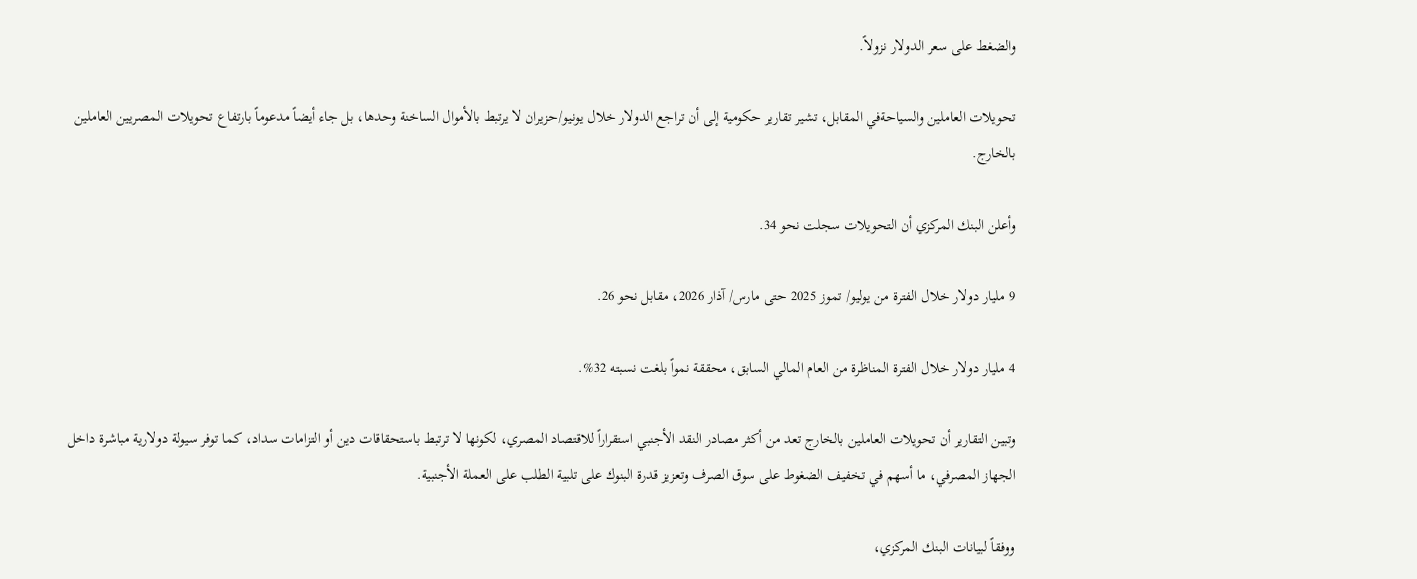والضغط على سعر الدولار نزولاً.

تحويلات العاملين والسياحةفي المقابل، تشير تقارير حكومية إلى أن تراجع الدولار خلال يونيو/حزيران لا يرتبط بالأموال الساخنة وحدها، بل جاء أيضاً مدعوماً بارتفاع تحويلات المصريين العاملين بالخارج.

وأعلن البنك المركزي أن التحويلات سجلت نحو 34.

9 مليار دولار خلال الفترة من يوليو/ تموز 2025 حتى مارس/ آذار 2026، مقابل نحو 26.

4 مليار دولار خلال الفترة المناظرة من العام المالي السابق، محققة نمواً بلغت نسبته 32%.

وتبين التقارير أن تحويلات العاملين بالخارج تعد من أكثر مصادر النقد الأجنبي استقراراً للاقتصاد المصري، لكونها لا ترتبط باستحقاقات دين أو التزامات سداد، كما توفر سيولة دولارية مباشرة داخل الجهاز المصرفي، ما أسهم في تخفيف الضغوط على سوق الصرف وتعزيز قدرة البنوك على تلبية الطلب على العملة الأجنبية.

ووفقاً لبيانات البنك المركزي،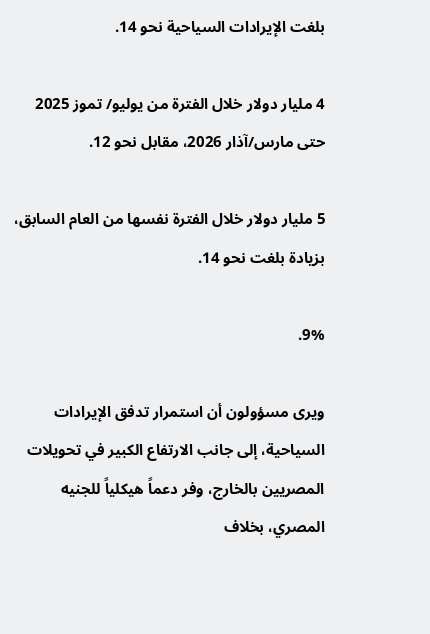بلغت الإيرادات السياحية نحو 14.

4 مليار دولار خلال الفترة من يوليو/ تموز 2025 حتى مارس/آذار 2026، مقابل نحو 12.

5 مليار دولار خلال الفترة نفسها من العام السابق، بزيادة بلغت نحو 14.

9%.

ويرى مسؤولون أن استمرار تدفق الإيرادات السياحية، إلى جانب الارتفاع الكبير في تحويلات المصريين بالخارج، وفر دعماً هيكلياً للجنيه المصري، بخلاف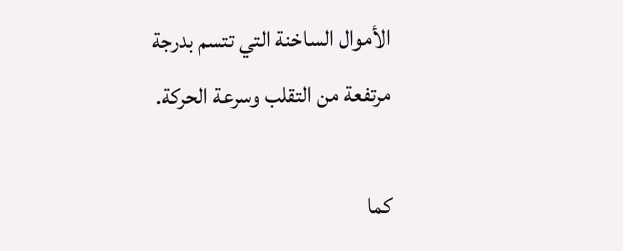الأموال الساخنة التي تتسم بدرجة مرتفعة من التقلب وسرعة الحركة.

كما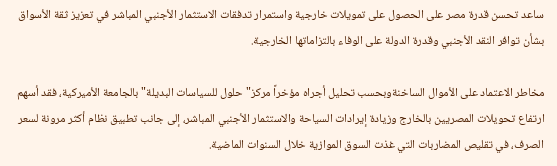ساعد تحسن قدرة مصر على الحصول على تمويلات خارجية واستمرار تدفقات الاستثمار الأجنبي المباشر في تعزيز ثقة الأسواق بشأن توافر النقد الأجنبي وقدرة الدولة على الوفاء بالتزاماتها الخارجية.

مخاطر الاعتماد على الأموال الساخنةوبحسب تحليل أجراه مؤخراً مركز" حلول للسياسات البديلة" بالجامعة الأميركية، فقد أسهم ارتفاع تحويلات المصريين بالخارج وزيادة إيرادات السياحة والاستثمار الأجنبي المباشر، إلى جانب تطبيق نظام أكثر مرونة لسعر الصرف، في تقليص المضاربات التي غذت السوق الموازية خلال السنوات الماضية.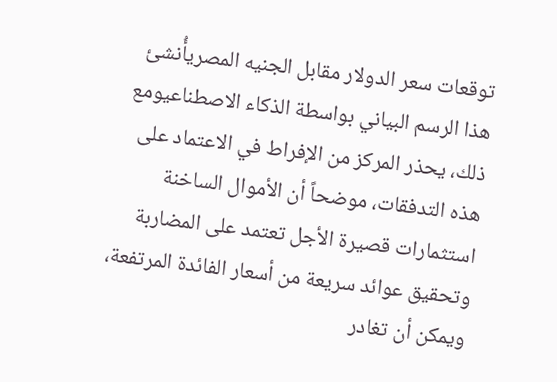توقعات سعر الدولار مقابل الجنيه المصريأُنشئ هذا الرسم البياني بواسطة الذكاء الاصطناعيومع ذلك، يحذر المركز من الإفراط في الاعتماد على هذه التدفقات، موضحاً أن الأموال الساخنة استثمارات قصيرة الأجل تعتمد على المضاربة وتحقيق عوائد سريعة من أسعار الفائدة المرتفعة، ويمكن أن تغادر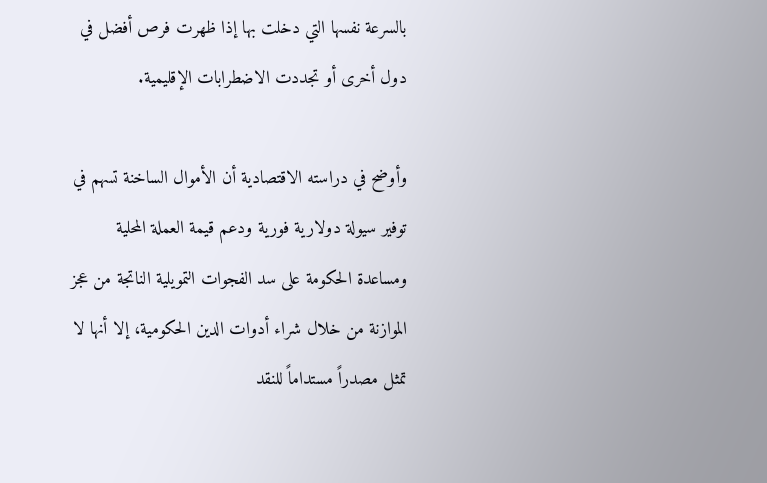بالسرعة نفسها التي دخلت بها إذا ظهرت فرص أفضل في دول أخرى أو تجددت الاضطرابات الإقليمية.

وأوضح في دراسته الاقتصادية أن الأموال الساخنة تسهم في توفير سيولة دولارية فورية ودعم قيمة العملة المحلية ومساعدة الحكومة على سد الفجوات التمويلية الناتجة من عجز الموازنة من خلال شراء أدوات الدين الحكومية، إلا أنها لا تمثل مصدراً مستداماً للنقد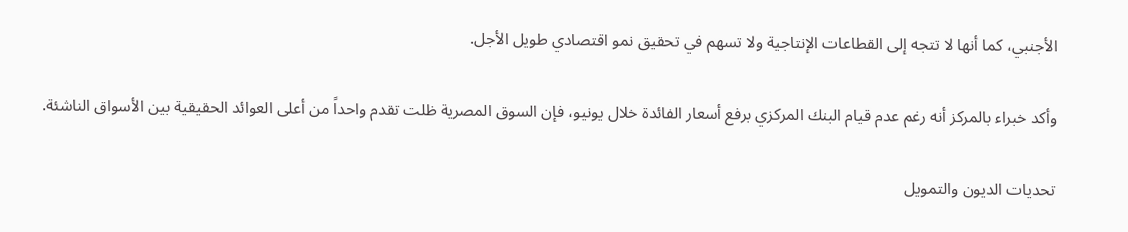الأجنبي، كما أنها لا تتجه إلى القطاعات الإنتاجية ولا تسهم في تحقيق نمو اقتصادي طويل الأجل.

وأكد خبراء بالمركز أنه رغم عدم قيام البنك المركزي برفع أسعار الفائدة خلال يونيو، فإن السوق المصرية ظلت تقدم واحداً من أعلى العوائد الحقيقية بين الأسواق الناشئة.

تحديات الديون والتمويل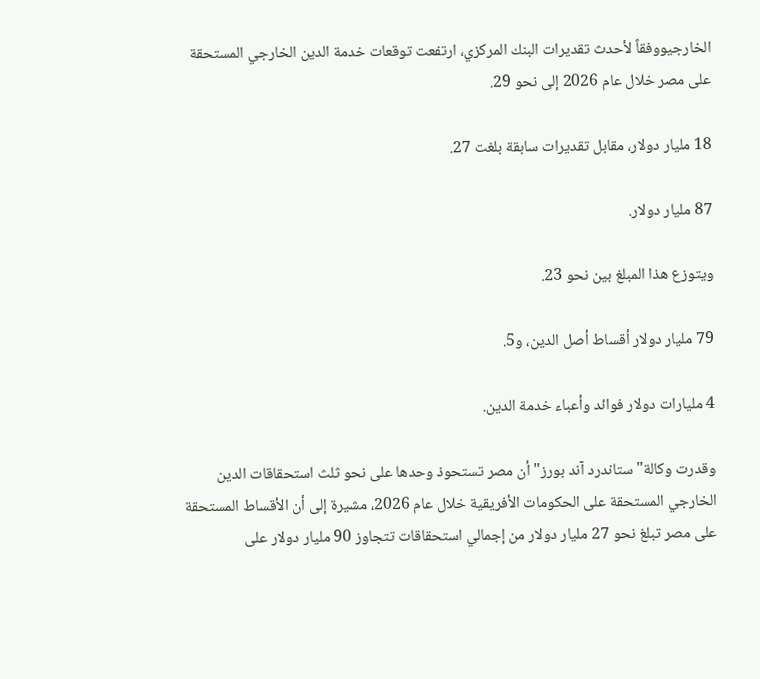الخارجيووفقاً لأحدث تقديرات البنك المركزي، ارتفعت توقعات خدمة الدين الخارجي المستحقة على مصر خلال عام 2026 إلى نحو 29.

18 مليار دولار، مقابل تقديرات سابقة بلغت 27.

87 مليار دولار.

ويتوزع هذا المبلغ بين نحو 23.

79 مليار دولار أقساط أصل الدين، و5.

4 مليارات دولار فوائد وأعباء خدمة الدين.

وقدرت وكالة" ستاندرد آند بورز" أن مصر تستحوذ وحدها على نحو ثلث استحقاقات الدين الخارجي المستحقة على الحكومات الأفريقية خلال عام 2026، مشيرة إلى أن الأقساط المستحقة على مصر تبلغ نحو 27 مليار دولار من إجمالي استحقاقات تتجاوز 90 مليار دولار على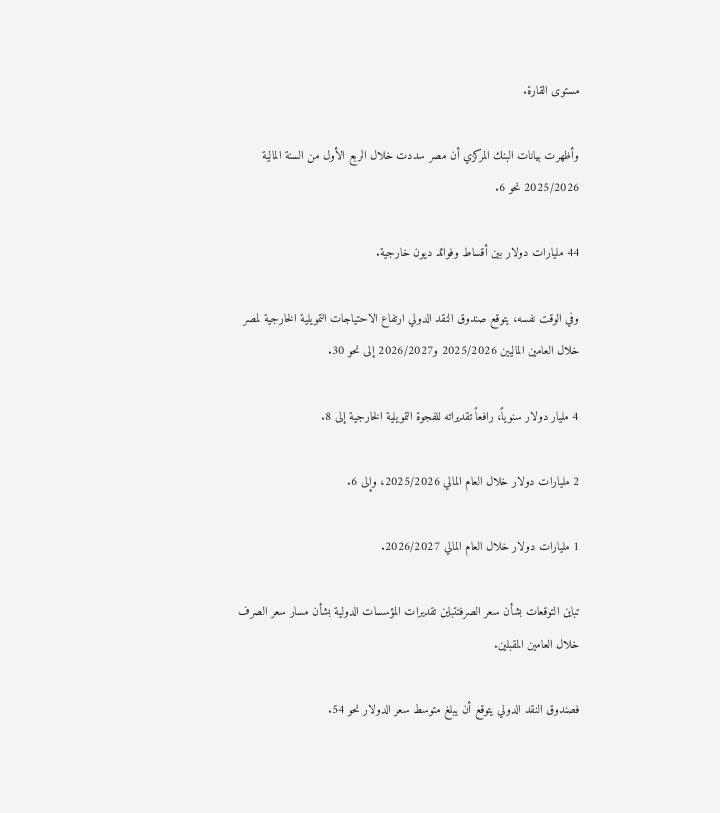مستوى القارة.

وأظهرت بيانات البنك المركزي أن مصر سددت خلال الربع الأول من السنة المالية 2025/2026 نحو 6.

44 مليارات دولار بين أقساط وفوائد ديون خارجية.

وفي الوقت نفسه، يتوقع صندوق النقد الدولي ارتفاع الاحتياجات التمويلية الخارجية لمصر خلال العامين الماليين 2025/2026 و2026/2027 إلى نحو 30.

4 مليار دولار سنوياً، رافعاً تقديراته للفجوة التمويلية الخارجية إلى 8.

2 مليارات دولار خلال العام المالي 2025/2026، وإلى 6.

1 مليارات دولار خلال العام المالي 2026/2027.

تباين التوقعات بشأن سعر الصرفتتباين تقديرات المؤسسات الدولية بشأن مسار سعر الصرف خلال العامين المقبلين.

فصندوق النقد الدولي يتوقع أن يبلغ متوسط سعر الدولار نحو 54.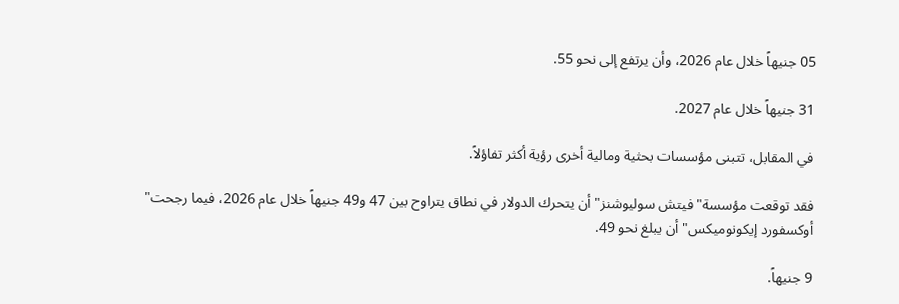05 جنيهاً خلال عام 2026، وأن يرتفع إلى نحو 55.

31 جنيهاً خلال عام 2027.

في المقابل، تتبنى مؤسسات بحثية ومالية أخرى رؤية أكثر تفاؤلاً.

فقد توقعت مؤسسة" فيتش سوليوشنز" أن يتحرك الدولار في نطاق يتراوح بين 47 و49 جنيهاً خلال عام 2026، فيما رجحت" أوكسفورد إيكونوميكس" أن يبلغ نحو 49.

9 جنيهاً.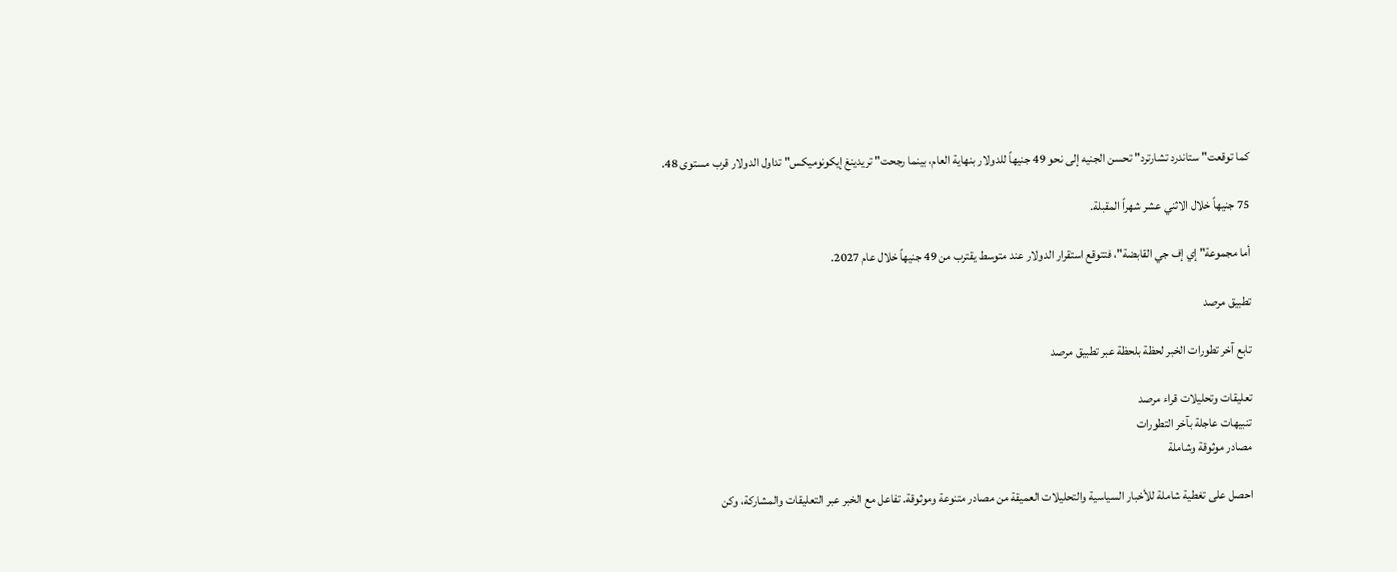كما توقعت" ستاندرد تشارترد" تحسن الجنيه إلى نحو 49 جنيهاً للدولار بنهاية العام، بينما رجحت" تريدينغ إيكونوميكس" تداول الدولار قرب مستوى 48.

75 جنيهاً خلال الاثني عشر شهراً المقبلة.

أما مجموعة" إي إف جي القابضة"، فتتوقع استقرار الدولار عند متوسط يقترب من 49 جنيهاً خلال عام 2027.

تطبيق مرصد

تابع آخر تطورات الخبر لحظة بلحظة عبر تطبيق مرصد

تعليقات وتحليلات قراء مرصد
تنبيهات عاجلة بآخر التطورات
مصادر موثوقة وشاملة

احصل على تغطية شاملة للأخبار السياسية والتحليلات العميقة من مصادر متنوعة وموثوقة. تفاعل مع الخبر عبر التعليقات والمشاركة، وكن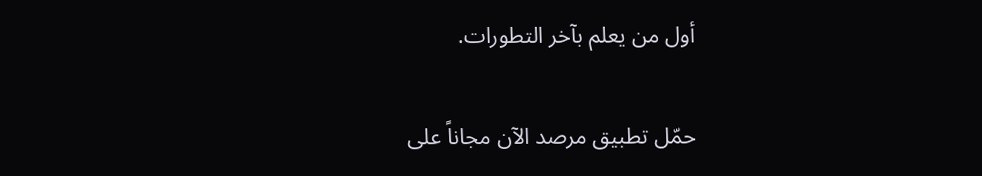أول من يعلم بآخر التطورات.

حمّل تطبيق مرصد الآن مجاناً على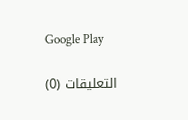Google Play

التعليقات (0)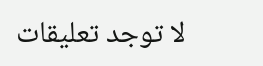لا توجد تعليقات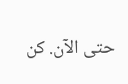حتى الآن. كن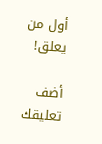أول من يعلق!

أضف تعليقك